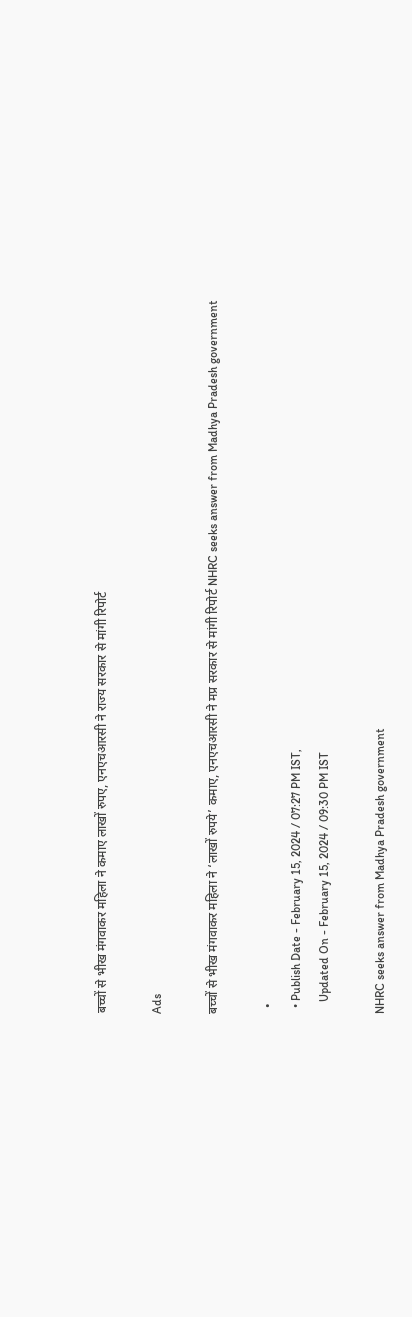बच्चों से भीख मंगवाकर महिला ने कमाए लाखों रुपए, एनएचआरसी ने राज्य सरकार से मांगी रिपोर्ट

Ads

बच्चों से भीख मंगवाकर महिला ने ‘लाखों रुपये’ कमाए, एनएचआरसी ने मप्र सरकार से मांगी रिपोर्ट NHRC seeks answer from Madhya Pradesh government

  •
  • Publish Date - February 15, 2024 / 07:27 PM IST,
    Updated On - February 15, 2024 / 09:30 PM IST

NHRC seeks answer from Madhya Pradesh government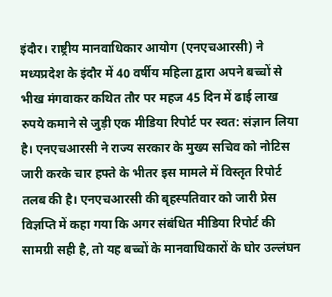इंदौर। राष्ट्रीय मानवाधिकार आयोग (एनएचआरसी) ने मध्यप्रदेश के इंदौर में 40 वर्षीय महिला द्वारा अपने बच्चों से भीख मंगवाकर कथित तौर पर महज 45 दिन में ढाई लाख रुपये कमाने से जुड़ी एक मीडिया रिपोर्ट पर स्वत: संज्ञान लिया है। एनएचआरसी ने राज्य सरकार के मुख्य सचिव को नोटिस जारी करके चार हफ्ते के भीतर इस मामले में विस्तृत रिपोर्ट तलब की है। एनएचआरसी की बृहस्पतिवार को जारी प्रेस विज्ञप्ति में कहा गया कि अगर संबंधित मीडिया रिपोर्ट की सामग्री सही है, तो यह बच्चों के मानवाधिकारों के घोर उल्लंघन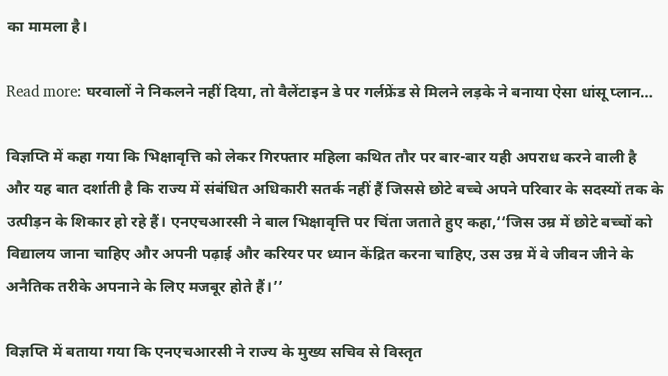का मामला है।

Read more: घरवालों ने निकलने नहीं दिया, तो वैलेंटाइन डे पर गर्लफ्रेंड से मिलने लड़के ने बनाया ऐसा धांसू प्लान…

विज्ञप्ति में कहा गया कि भिक्षावृत्ति को लेकर गिरफ्तार महिला कथित तौर पर बार-बार यही अपराध करने वाली है और यह बात दर्शाती है कि राज्य में संबंधित अधिकारी सतर्क नहीं हैं जिससे छोटे बच्चे अपने परिवार के सदस्यों तक के उत्पीड़न के शिकार हो रहे हैं। एनएचआरसी ने बाल भिक्षावृत्ति पर चिंता जताते हुए कहा,‘‘जिस उम्र में छोटे बच्चों को विद्यालय जाना चाहिए और अपनी पढ़ाई और करियर पर ध्यान केंद्रित करना चाहिए, उस उम्र में वे जीवन जीने के अनैतिक तरीके अपनाने के लिए मजबूर होते हैं।’’

विज्ञप्ति में बताया गया कि एनएचआरसी ने राज्य के मुख्य सचिव से विस्तृत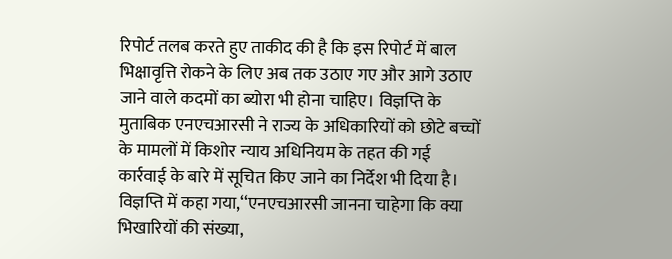रिपोर्ट तलब करते हुए ताकीद की है कि इस रिपोर्ट में बाल भिक्षावृत्ति रोकने के लिए अब तक उठाए गए और आगे उठाए जाने वाले कदमों का ब्योरा भी होना चाहिए। विज्ञप्ति के मुताबिक एनएचआरसी ने राज्य के अधिकारियों को छोटे बच्चों के मामलों में किशोर न्याय अधिनियम के तहत की गई कार्रवाई के बारे में सूचित किए जाने का निर्देश भी दिया है। विज्ञप्ति में कहा गया,‘‘एनएचआरसी जानना चाहेगा कि क्या भिखारियों की संख्या,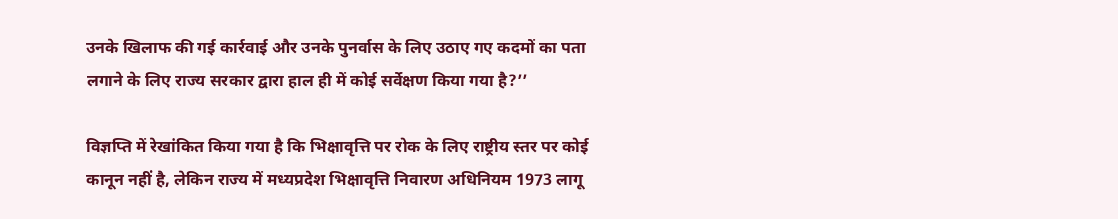उनके खिलाफ की गई कार्रवाई और उनके पुनर्वास के लिए उठाए गए कदमों का पता लगाने के लिए राज्य सरकार द्वारा हाल ही में कोई सर्वेक्षण किया गया है?’’

विज्ञप्ति में रेखांकित किया गया है कि भिक्षावृत्ति पर रोक के लिए राष्ट्रीय स्तर पर कोई कानून नहीं है, लेकिन राज्य में मध्यप्रदेश भिक्षावृत्ति निवारण अधिनियम 1973 लागू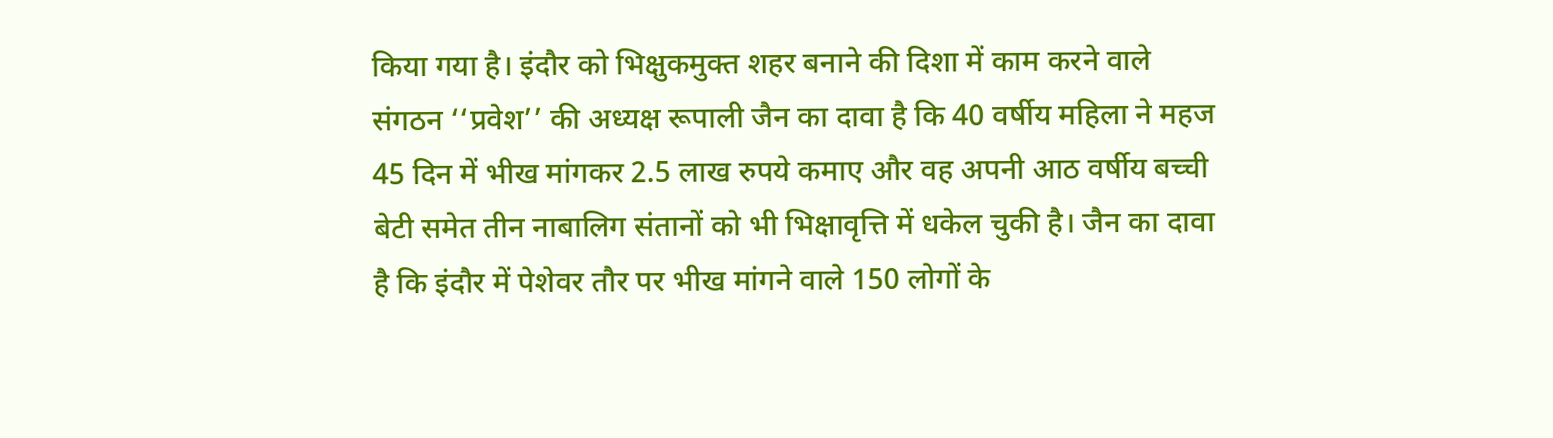किया गया है। इंदौर को भिक्षुकमुक्त शहर बनाने की दिशा में काम करने वाले संगठन ‘‘प्रवेश’’ की अध्यक्ष रूपाली जैन का दावा है कि 40 वर्षीय महिला ने महज 45 दिन में भीख मांगकर 2.5 लाख रुपये कमाए और वह अपनी आठ वर्षीय बच्ची बेटी समेत तीन नाबालिग संतानों को भी भिक्षावृत्ति में धकेल चुकी है। जैन का दावा है कि इंदौर में पेशेवर तौर पर भीख मांगने वाले 150 लोगों के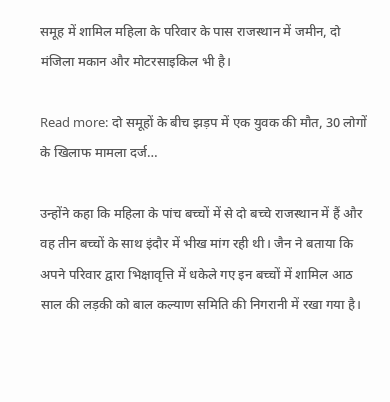समूह में शामिल महिला के परिवार के पास राजस्थान में जमीन, दो मंजिला मकान और मोटरसाइकिल भी है।

Read more: दो समूहों के बीच झड़प में एक युवक की मौत, 30 लोगों के खिलाफ मामला दर्ज…

उन्होंने कहा कि महिला के पांच बच्चों में से दो बच्चे राजस्थान में हैं और वह तीन बच्चों के साथ इंदौर में भीख मांग रही थी। जैन ने बताया कि अपने परिवार द्वारा भिक्षावृत्ति में धकेले गए इन बच्चों में शामिल आठ साल की लड़की को बाल कल्याण समिति की निगरानी में रखा गया है।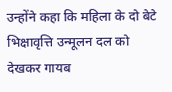उन्होंने कहा कि महिला के दो बेटे भिक्षावृत्ति उन्मूलन दल को देखकर गायब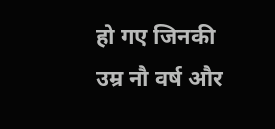हो गए जिनकी उम्र नौ वर्ष और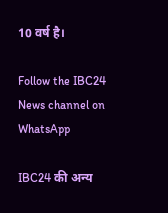10 वर्ष है।

Follow the IBC24 News channel on WhatsApp

IBC24 की अन्य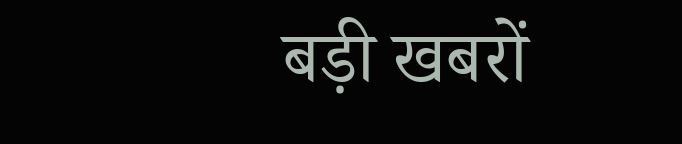बड़ी खबरों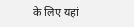के लिए यहां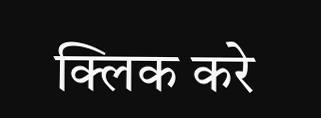क्लिक करे